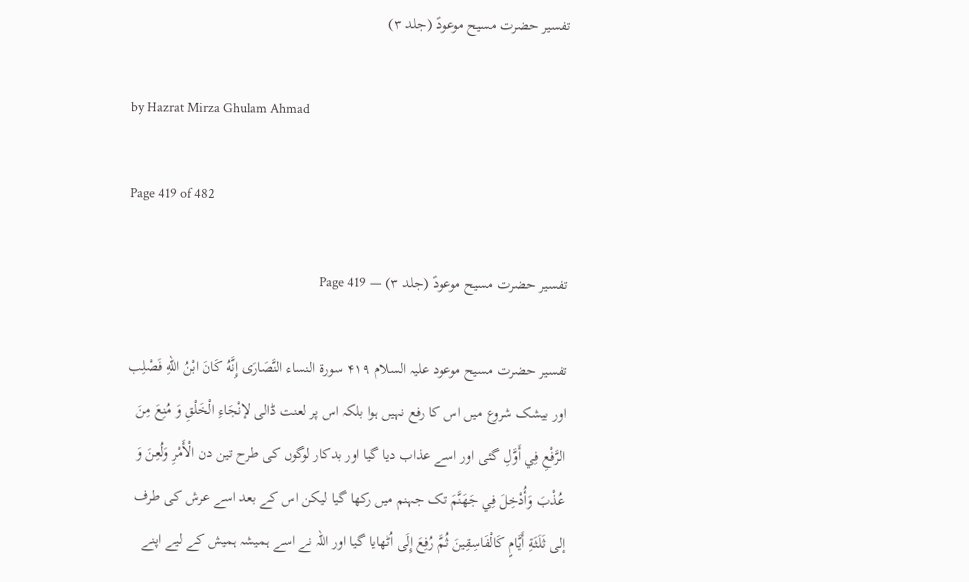تفسیر حضرت مسیح موعودؑ (جلد ۳)

by Hazrat Mirza Ghulam Ahmad

Page 419 of 482

تفسیر حضرت مسیح موعودؑ (جلد ۳) — Page 419

تفسیر حضرت مسیح موعود علیہ السلام ۴۱۹ سورة النساء النَّصَارَى إِنَّهُ كَانَ ابْنُ اللهِ فَصْلِب اور بیشک شروع میں اس کا رفع نہیں ہوا بلکہ اس پر لعنت ڈالی لإنْجَاءِ الْخَلْقِ وَ مُنِعَ مِنَ الرَّفْعِ فِي أَوَّلِ گئی اور اسے عذاب دیا گیا اور بدکار لوگوں کی طرح تین دن الْأَمْرِ وَلُعِنَ وَ عُذْبَ وَأُدْخِلَ فِي جَهَنَّمَ تک جہنم میں رکھا گیا لیکن اس کے بعد اسے عرش کی طرف إلى ثَلَثَةِ أَيَّامٍ كَالْفَاسِقِينَ ثُمَّ رُفِعَ إِلَى اُٹھایا گیا اور اللہ نے اسے ہمیشہ ہمیش کے لیے اپنے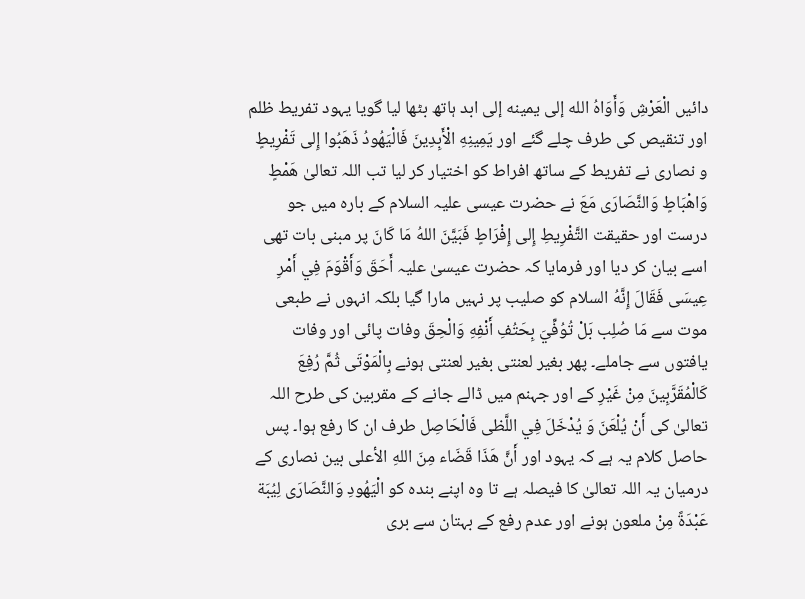دائیں الْعَرْشِ وَأَوَاهُ الله إلى يمينه إلى ابد ہاتھ بٹھا لیا گویا یہود تفریط ظلم اور تنقیص کی طرف چلے گئے اور يَمِينِهِ الْأَبِدِينَ فَالْيَهُودُ ذَهَبُوا إِلى تَفْرِيطٍ و نصاری نے تفریط کے ساتھ افراط کو اختیار کر لیا تب اللہ تعالیٰ هَمْطٍ وَاهْبَاطٍ وَالنَّصَارَى مَعَ نے حضرت عیسی علیہ السلام کے بارہ میں جو درست اور حقیقت التَّفْرِيطِ إِلى إِفْرَاطٍ فَبَيَّنَ اللهُ مَا كَانَ پر مبنی بات تھی اسے بیان کر دیا اور فرمایا کہ حضرت عیسیٰ علیہ أَحَقَ وَأَقْوَمَ فِي أَمْرِ عِيسَى فَقَالَ إِنَّهُ السلام کو صلیب پر نہیں مارا گیا بلکہ انہوں نے طبعی موت سے مَا صُلِب بَلْ تُوُفِّيَ بِحَتُفِ أَنْفِهِ وَالْحِقَ وفات پائی اور وفات یافتوں سے جاملے۔ پھر بغیر لعنتی بغیر لعنتی ہونے بِالْمَوْتَى ثُمَّ رُفِعَ كَالْمُقَرَّبِينَ مِنْ غَيْرِ کے اور جہنم میں ڈالے جانے کے مقربین کی طرح اللہ تعالیٰ کی أَنْ يُلْعَنَ وَ يُدْخَلَ فِي اللَّظى فَالْحَاصِل طرف ان کا رفع ہوا۔ پس حاصل کلام یہ ہے کہ یہود اور أَنَّ هَذَا قَضَاء مِنَ اللهِ الأعلى بين نصاری کے درمیان یہ اللہ تعالیٰ کا فیصلہ ہے تا وہ اپنے بندہ کو الْيَهُودِ وَالنَّصَارَى لِيُبَة عَبْدَةً مِنْ ملعون ہونے اور عدم رفع کے بہتان سے بری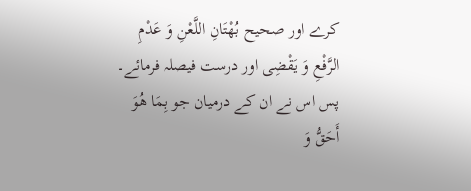کرے اور صحیح بُهْتَانِ اللَّعْنِ وَ عَدْمِ الرَّفْعِ وَ يَقْضِی اور درست فیصلہ فرمائے۔ پس اس نے ان کے درمیان جو بِمَا هُوَ أَحَقُّ وَ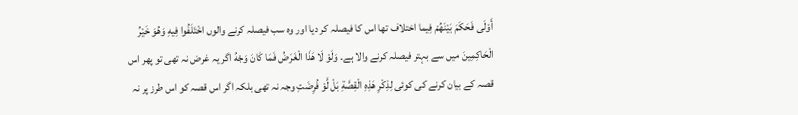أَوْلَى فَحَكَمَ بَيْنَهُمْ فِيما اختلاف تھا اس کا فیصلہ کر دیا اور وہ سب فیصلہ کرنے والوں اخْتَلَفُوا فِيهِ وَهُوَ خَيْرُ الْحَاكِمِينَ میں سے بہتر فیصلہ کرنے والا ہے۔ وَلَوْ لَا هَذَا الْغَرَضُ فَمَا كَانَ وَجْهُ اگر یہ غرض نہ تھی تو پھر اس قصہ کے بیان کرنے کی کوئی لِذِكْرِ هَذِهِ الْقِصَّةِ بَلْ لَّوْ فُرِضَتِ وجہ نہ تھی بلکہ اگر اس قصہ کو اس طرز پر نہ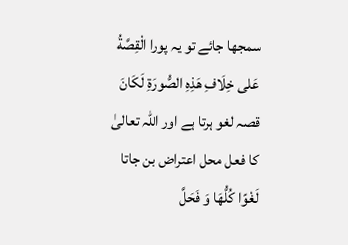سمجھا جائے تو یہ پورا الْقِصَّةُ عَلى خِلَافِ هَذِهِ الصُّورَةِ لَكَانَ قصہ لغو ہرتا ہے اور اللہ تعالیٰ کا فعل محل اعتراض بن جاتا لَغْوًا كُلُّهَا وَ فَحَلَّ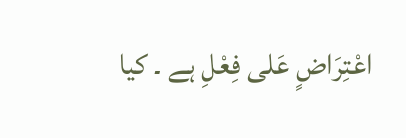اعْتِرَاضٍ عَلى فِعْلِ ہے ۔ کیا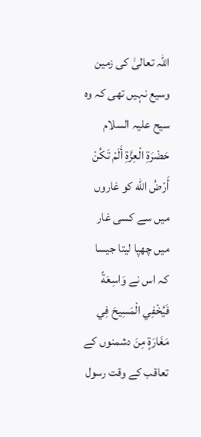اللہ تعالیٰ کی زمین وسیع نہیں تھی کہ وہ سیح علیہ السلام حَضْرَةِ الْعِزَّةِ أَلَمْ تَكُنْ أَرْضُ الله کو غاروں میں سے کسی غار میں چھپا لیتا جیسا کہ اس نے وَاسِعَةً فَيُخْفِي الْمَسِيحَ فِي مَغَارَةٍ مِنَ دشمنوں کے تعاقب کے وقت رسول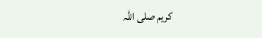کریم صلی اللہ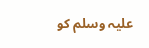علیہ وسلم کو